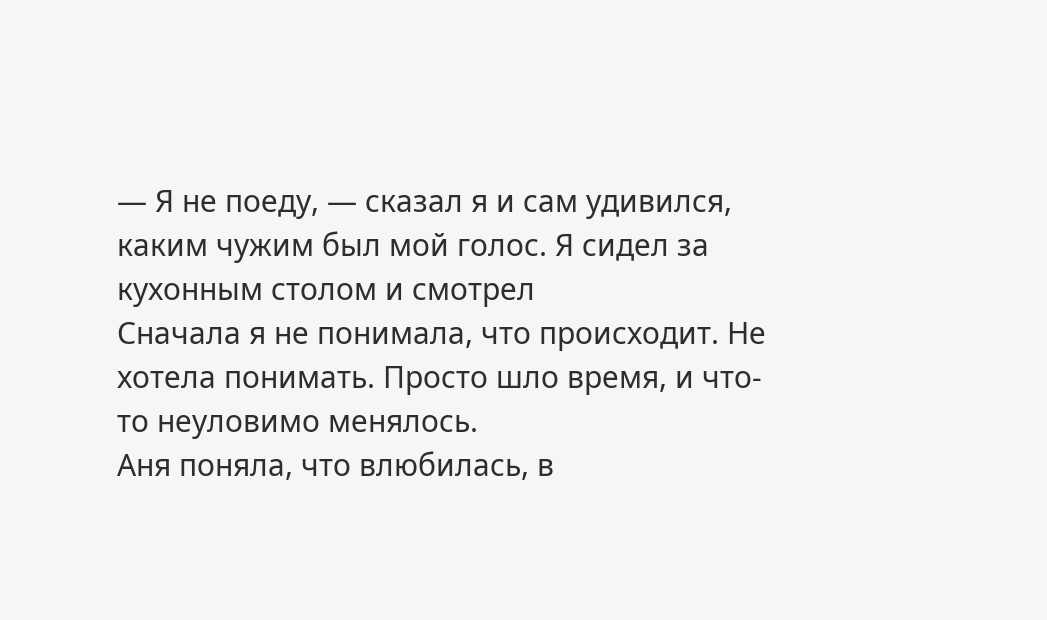— Я не поеду, — сказал я и сам удивился, каким чужим был мой голос. Я сидел за кухонным столом и смотрел
Сначала я не понимала, что происходит. Не хотела понимать. Просто шло время, и что-то неуловимо менялось.
Аня поняла, что влюбилась, в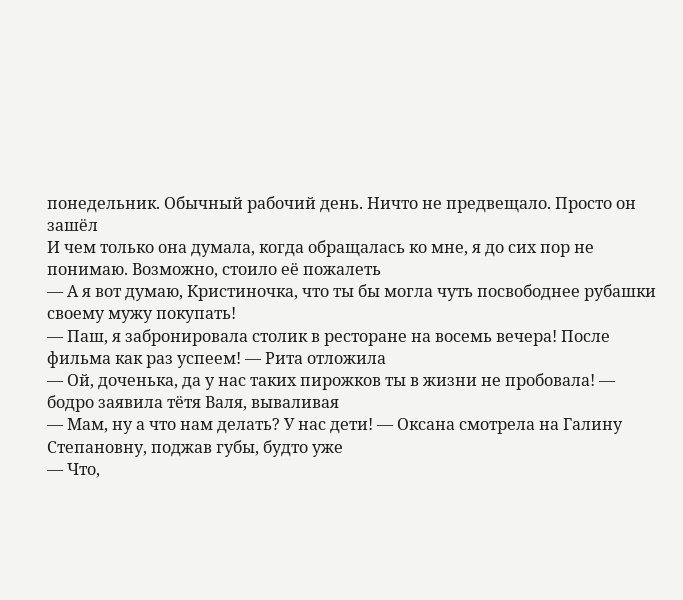понедельник. Обычный рабочий день. Ничто не предвещало. Просто он зашёл
И чем только она думала, когда обращалась ко мне, я до сих пор не понимаю. Возможно, стоило её пожалеть
— А я вот думаю, Кристиночка, что ты бы могла чуть посвободнее рубашки своему мужу покупать!
— Паш, я забронировала столик в ресторане на восемь вечера! После фильма как раз успеем! — Рита отложила
— Ой, доченька, да у нас таких пирожков ты в жизни не пробовала! — бодро заявила тётя Валя, вываливая
— Мам, ну а что нам делать? У нас дети! — Оксана смотрела на Галину Степановну, поджав губы, будто уже
— Что,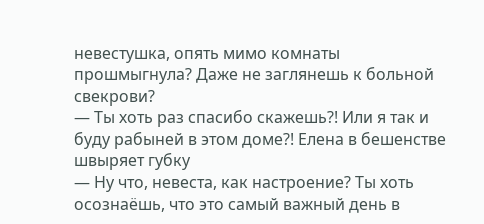невестушка, опять мимо комнаты прошмыгнула? Даже не заглянешь к больной свекрови?
— Ты хоть раз спасибо скажешь?! Или я так и буду рабыней в этом доме?! Елена в бешенстве швыряет губку
— Ну что, невеста, как настроение? Ты хоть осознаёшь, что это самый важный день в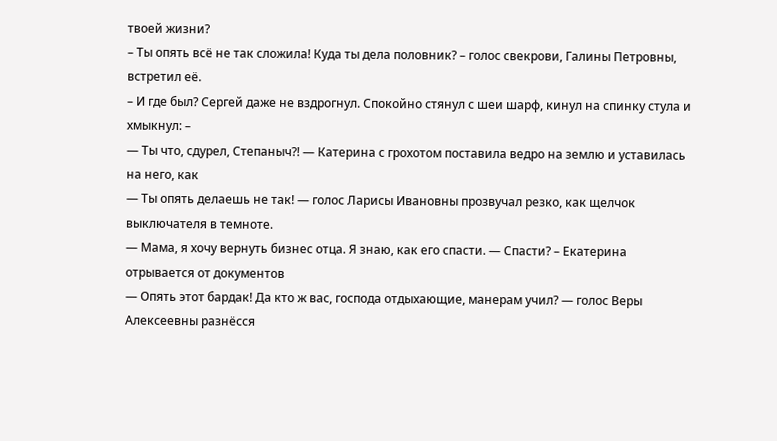твоей жизни?
– Ты опять всё не так сложила! Куда ты дела половник? – голос свекрови, Галины Петровны, встретил её.
– И где был? Сергей даже не вздрогнул. Спокойно стянул с шеи шарф, кинул на спинку стула и хмыкнул: –
— Ты что, сдурел, Степаныч?! — Катерина с грохотом поставила ведро на землю и уставилась на него, как
— Ты опять делаешь не так! — голос Ларисы Ивановны прозвучал резко, как щелчок выключателя в темноте.
— Мама, я хочу вернуть бизнес отца. Я знаю, как его спасти. — Спасти? – Екатерина отрывается от документов
— Опять этот бардак! Да кто ж вас, господа отдыхающие, манерам учил? — голос Веры Алексеевны разнёсся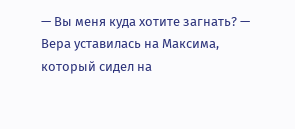— Вы меня куда хотите загнать? — Вера уставилась на Максима, который сидел на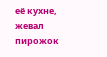её кухне, жевал пирожок